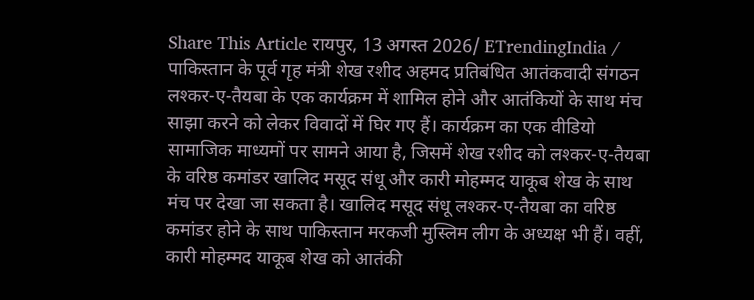Share This Article रायपुर, 13 अगस्त 2026/ ETrendingIndia / पाकिस्तान के पूर्व गृह मंत्री शेख रशीद अहमद प्रतिबंधित आतंकवादी संगठन लश्कर-ए-तैयबा के एक कार्यक्रम में शामिल होने और आतंकियों के साथ मंच साझा करने को लेकर विवादों में घिर गए हैं। कार्यक्रम का एक वीडियो सामाजिक माध्यमों पर सामने आया है, जिसमें शेख रशीद को लश्कर-ए-तैयबा के वरिष्ठ कमांडर खालिद मसूद संधू और कारी मोहम्मद याकूब शेख के साथ मंच पर देखा जा सकता है। खालिद मसूद संधू लश्कर-ए-तैयबा का वरिष्ठ कमांडर होने के साथ पाकिस्तान मरकजी मुस्लिम लीग के अध्यक्ष भी हैं। वहीं, कारी मोहम्मद याकूब शेख को आतंकी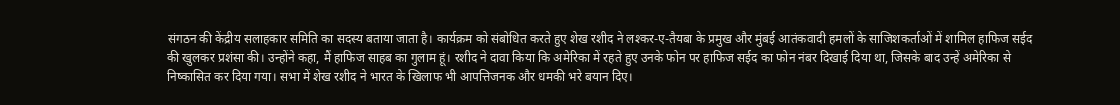संगठन की केंद्रीय सलाहकार समिति का सदस्य बताया जाता है। कार्यक्रम को संबोधित करते हुए शेख रशीद ने लश्कर-ए-तैयबा के प्रमुख और मुंबई आतंकवादी हमलों के साजिशकर्ताओं में शामिल हाफिज सईद की खुलकर प्रशंसा की। उन्होंने कहा, मैं हाफिज साहब का गुलाम हूं। रशीद ने दावा किया कि अमेरिका में रहते हुए उनके फोन पर हाफिज सईद का फोन नंबर दिखाई दिया था, जिसके बाद उन्हें अमेरिका से निष्कासित कर दिया गया। सभा में शेख रशीद ने भारत के खिलाफ भी आपत्तिजनक और धमकी भरे बयान दिए।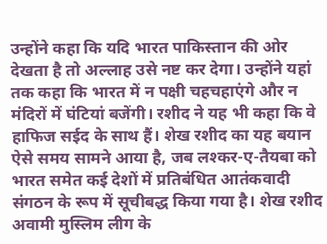उन्होंने कहा कि यदि भारत पाकिस्तान की ओर देखता है तो अल्लाह उसे नष्ट कर देगा। उन्होंने यहां तक कहा कि भारत में न पक्षी चहचहाएंगे और न मंदिरों में घंटियां बजेंगी। रशीद ने यह भी कहा कि वे हाफिज सईद के साथ हैं। शेख रशीद का यह बयान ऐसे समय सामने आया है, जब लश्कर-ए-तैयबा को भारत समेत कई देशों में प्रतिबंधित आतंकवादी संगठन के रूप में सूचीबद्ध किया गया है। शेख रशीद अवामी मुस्लिम लीग के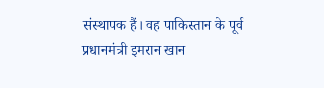संस्थापक हैं। वह पाकिस्तान के पूर्व प्रधानमंत्री इमरान खान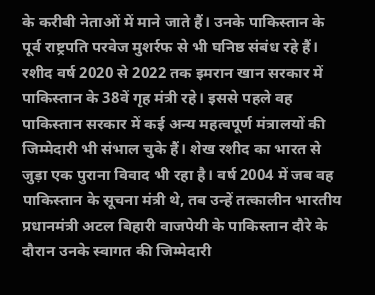के करीबी नेताओं में माने जाते हैं। उनके पाकिस्तान के पूर्व राष्ट्रपति परवेज मुशर्रफ से भी घनिष्ठ संबंध रहे हैं। रशीद वर्ष 2020 से 2022 तक इमरान खान सरकार में पाकिस्तान के 38वें गृह मंत्री रहे। इससे पहले वह पाकिस्तान सरकार में कई अन्य महत्वपूर्ण मंत्रालयों की जिम्मेदारी भी संभाल चुके हैं। शेख रशीद का भारत से जुड़ा एक पुराना विवाद भी रहा है। वर्ष 2004 में जब वह पाकिस्तान के सूचना मंत्री थे, तब उन्हें तत्कालीन भारतीय प्रधानमंत्री अटल बिहारी वाजपेयी के पाकिस्तान दौरे के दौरान उनके स्वागत की जिम्मेदारी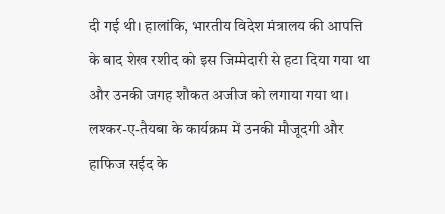दी गई थी। हालांकि, भारतीय विदेश मंत्रालय की आपत्ति के बाद शेख रशीद को इस जिम्मेदारी से हटा दिया गया था और उनकी जगह शौकत अजीज को लगाया गया था। लश्कर-ए-तैयबा के कार्यक्रम में उनकी मौजूदगी और हाफिज सईद के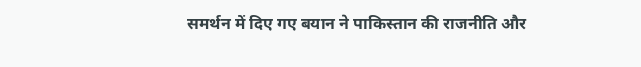समर्थन में दिए गए बयान ने पाकिस्तान की राजनीति और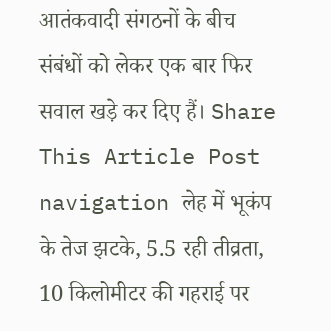आतंकवादी संगठनों के बीच संबंधों को लेकर एक बार फिर सवाल खड़े कर दिए हैं। Share This Article Post navigation लेह में भूकंप के तेज झटके, 5.5 रही तीव्रता, 10 किलोमीटर की गहराई पर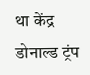था केंद्र डोनाल्ड ट्रंप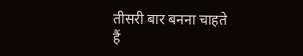तीसरी बार बनना चाहते हैं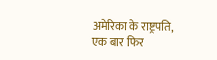अमेरिका के राष्ट्रपति, एक बार फिर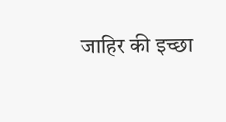जाहिर की इच्छा